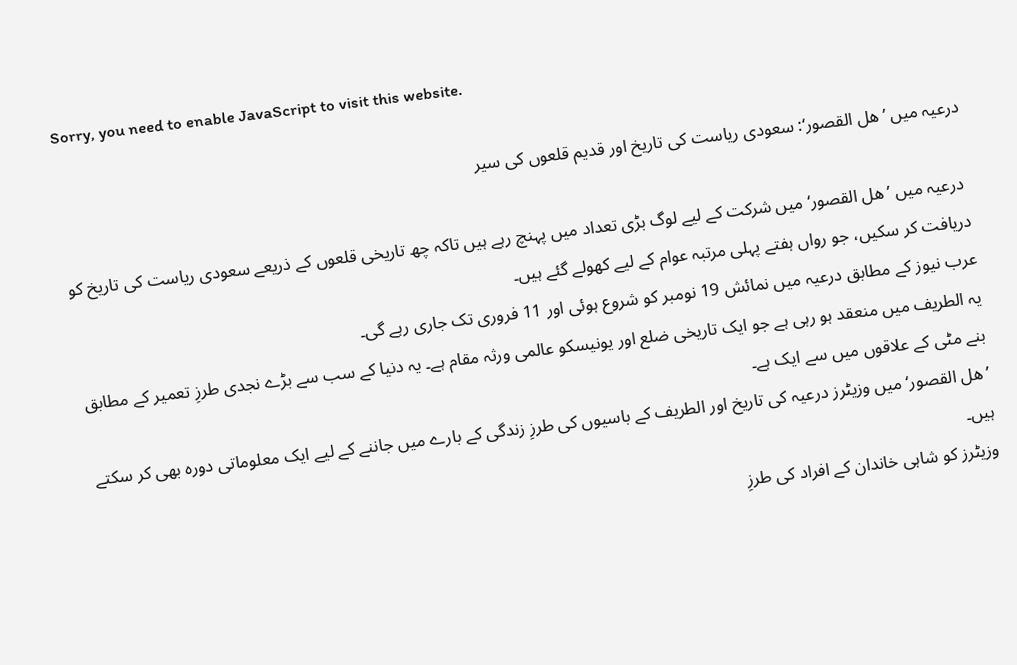Sorry, you need to enable JavaScript to visit this website.

درعیہ میں ’ھل القصور‘: سعودی ریاست کی تاریخ اور قدیم قلعوں کی سیر

 درعیہ میں ’ھل القصور‘ میں شرکت کے لیے لوگ بڑی تعداد میں پہنچ رہے ہیں تاکہ چھ تاریخی قلعوں کے ذریعے سعودی ریاست کی تاریخ کو دریافت کر سکیں، جو رواں ہفتے پہلی مرتبہ عوام کے لیے کھولے گئے ہیں۔
عرب نیوز کے مطابق درعیہ میں نمائش 19 نومبر کو شروع ہوئی اور 11 فروری تک جاری رہے گی۔
یہ الطریف میں منعقد ہو رہی ہے جو ایک تاریخی ضلع اور یونیسکو عالمی ورثہ مقام ہے۔ یہ دنیا کے سب سے بڑے نجدی طرزِ تعمیر کے مطابق بنے مٹی کے علاقوں میں سے ایک ہے۔
’ھل القصور‘ میں وزیٹرز درعیہ کی تاریخ اور الطریف کے باسیوں کی طرزِ زندگی کے بارے میں جاننے کے لیے ایک معلوماتی دورہ بھی کر سکتے ہیں۔
وزیٹرز کو شاہی خاندان کے افراد کی طرزِ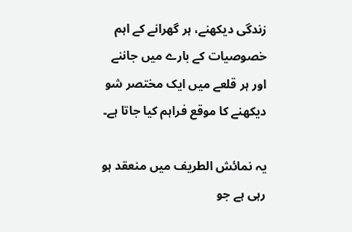زندگی دیکھنے، ہر گھرانے کے اہم خصوصیات کے بارے میں جاننے اور ہر قلعے میں ایک مختصر شو دیکھنے کا موقع فراہم کیا جاتا ہے۔

یہ نمائش الطریف میں منعقد ہو رہی ہے جو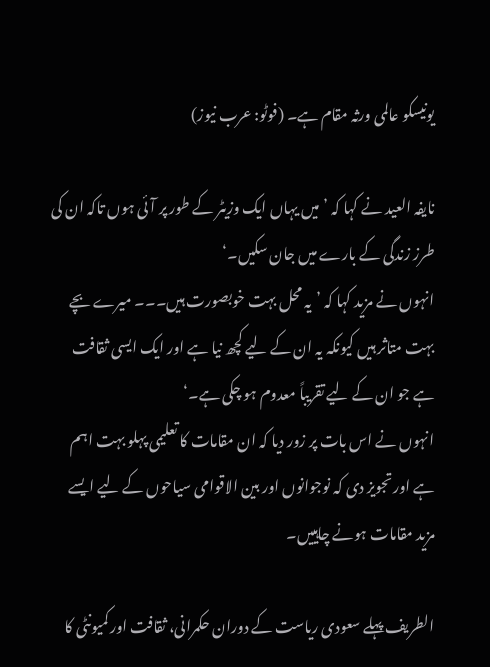یونیسکو عالمی ورثہ مقام ہے۔ (فوٹو: عرب نیوز)

نایفہ العید نے کہا کہ ’میں یہاں ایک وزیٹر کے طور پر آئی ہوں تاکہ ان کی طرز زندگی کے بارے میں جان سکیں۔‘
انہوں نے مزید کہا کہ ’یہ محل بہت خوبصورت ہیں۔۔۔ میرے بچے بہت متاثر ہیں کیونکہ یہ ان کے لیے کچھ نیا ہے اور ایک ایسی ثقافت ہے جو ان کے لیے تقریباً معدوم ہو چکی ہے۔‘
انہوں نے اس بات پر زور دیا کہ ان مقامات کا تعلیمی پہلو بہت اہم ہے اور تجویز دی کہ نوجوانوں اور بین الاقوامی سیاحوں کے لیے ایسے مزید مقامات ہونے چاہییں۔

الطریف پہلے سعودی ریاست کے دوران حکمرانی، ثقافت اور کمیونٹی کا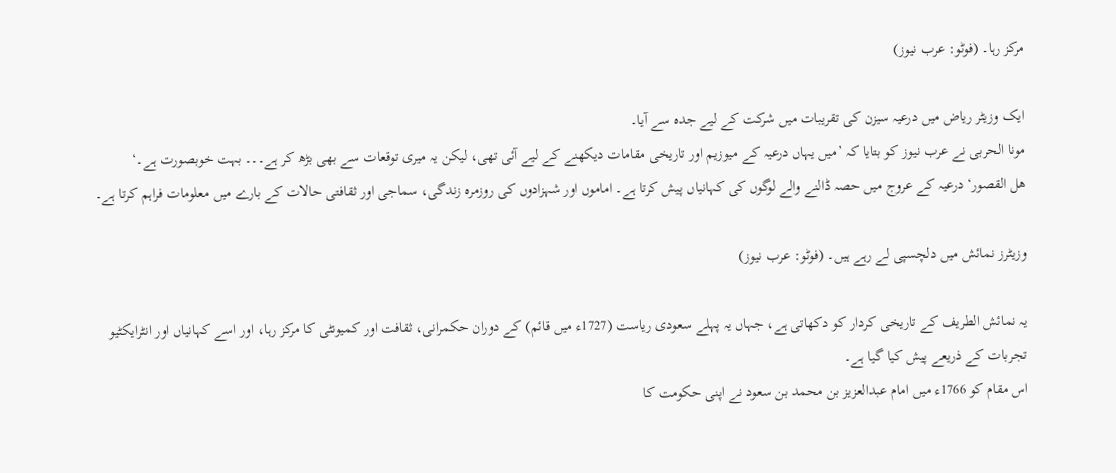مرکز رہا۔ (فوٹو: عرب نیوز)

ایک وزیٹر ریاض میں درعیہ سیزن کی تقریبات میں شرکت کے لیے جدہ سے آیا۔
مونا الحربی نے عرب نیوز کو بتایا کہ ’میں یہاں درعیہ کے میوزیم اور تاریخی مقامات دیکھنے کے لیے آئی تھی، لیکن یہ میری توقعات سے بھی بڑھ کر ہے۔۔۔ بہت خوبصورت ہے۔‘
ھل القصور‘ درعیہ کے عروج میں حصہ ڈالنے والے لوگوں کی کہانیاں پیش کرتا ہے۔ اماموں اور شہزادوں کی روزمرہ زندگی، سماجی اور ثقافتی حالات کے بارے میں معلومات فراہم کرتا ہے۔

وزیٹرز نمائش میں دلچسپی لے رہے ہیں۔ (فوٹو: عرب نیوز)

یہ نمائش الطریف کے تاریخی کردار کو دکھاتی ہے، جہاں یہ پہلے سعودی ریاست (1727ء میں قائم) کے دوران حکمرانی، ثقافت اور کمیونٹی کا مرکز رہا، اور اسے کہانیاں اور انٹرایکٹیو تجربات کے ذریعے پیش کیا گیا ہے۔
اس مقام کو 1766ء میں امام عبدالعزیز بن محمد بن سعود نے اپنی حکومت کا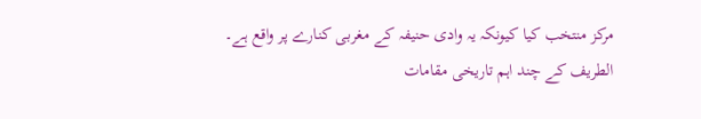مرکز منتخب کیا کیونکہ یہ وادی حنیفہ کے مغربی کنارے پر واقع ہے۔
الطریف کے چند اہم تاریخی مقامات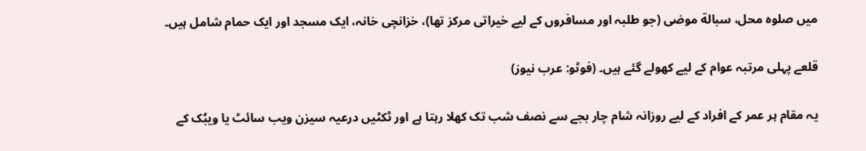میں صلوہ محل، سبالة موضی (جو طلبہ اور مسافروں کے لیے خیراتی مرکز تھا)، خزانچی خانہ، ایک مسجد اور ایک حمام شامل ہیں۔

قلعے پہلی مرتبہ عوام کے لیے کھولے گئے ہیں۔ (فوٹو: عرب نیوز)

یہ مقام ہر عمر کے افراد کے لیے روزانہ شام چار بجے سے نصف شب تک کھلا رہتا ہے اور ٹکٹیں درعیہ سیزن ویب سائٹ یا ویبُک کے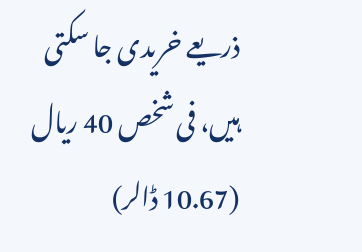ذریعے خریدی جا سکتی ہیں، فی شخص 40 ریال (10.67 ڈالر)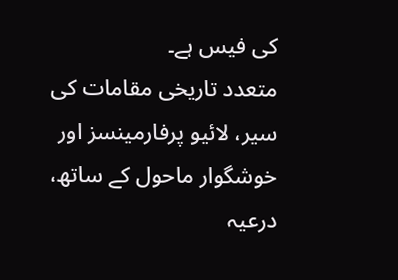کی فیس ہے۔
متعدد تاریخی مقامات کی سیر، لائیو پرفارمینسز اور خوشگوار ماحول کے ساتھ، درعیہ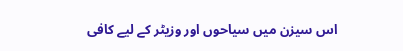اس سیزن میں سیاحوں اور وزیٹر کے لیے کافی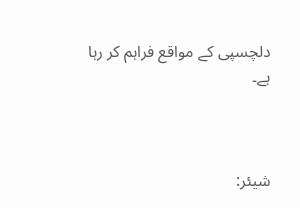دلچسپی کے مواقع فراہم کر رہا ہے۔



شیئر: